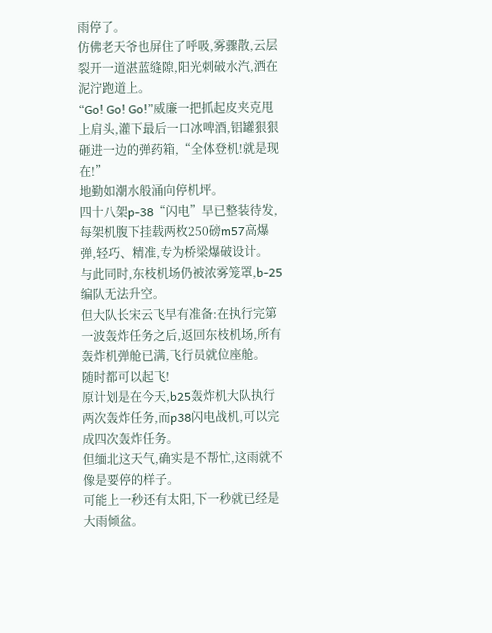雨停了。
仿佛老天爷也屏住了呼吸,雾骤散,云层裂开一道湛蓝缝隙,阳光刺破水汽,洒在泥泞跑道上。
“Go! Go! Go!”威廉一把抓起皮夹克甩上肩头,灌下最后一口冰啤酒,铝罐狠狠砸进一边的弹药箱,“全体登机!就是现在!”
地勤如潮水般涌向停机坪。
四十八架p-38“闪电”早已整装待发,每架机腹下挂载两枚250磅m57高爆弹,轻巧、精准,专为桥梁爆破设计。
与此同时,东枝机场仍被浓雾笼罩,b-25编队无法升空。
但大队长宋云飞早有准备:在执行完第一波轰炸任务之后,返回东枝机场,所有轰炸机弹舱已满,飞行员就位座舱。
随时都可以起飞!
原计划是在今天,b25轰炸机大队执行两次轰炸任务,而p38闪电战机,可以完成四次轰炸任务。
但缅北这天气,确实是不帮忙,这雨就不像是要停的样子。
可能上一秒还有太阳,下一秒就已经是大雨倾盆。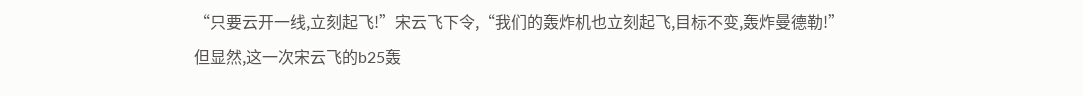“只要云开一线,立刻起飞!”宋云飞下令,“我们的轰炸机也立刻起飞,目标不变,轰炸曼德勒!”
但显然,这一次宋云飞的b25轰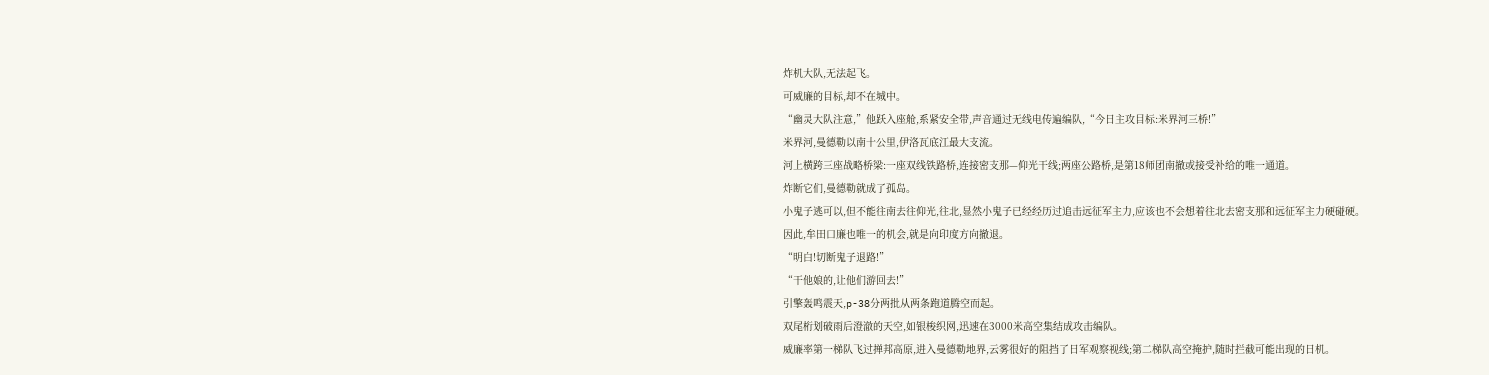炸机大队,无法起飞。
可威廉的目标,却不在城中。
“幽灵大队注意,”他跃入座舱,系紧安全带,声音通过无线电传遍编队,“今日主攻目标:米界河三桥!”
米界河,曼德勒以南十公里,伊洛瓦底江最大支流。
河上横跨三座战略桥梁:一座双线铁路桥,连接密支那—仰光干线;两座公路桥,是第18师团南撤或接受补给的唯一通道。
炸断它们,曼德勒就成了孤岛。
小鬼子逃可以,但不能往南去往仰光,往北,显然小鬼子已经经历过追击远征军主力,应该也不会想着往北去密支那和远征军主力硬碰硬。
因此,牟田口廉也唯一的机会,就是向印度方向撤退。
“明白!切断鬼子退路!”
“干他娘的,让他们游回去!”
引擎轰鸣震天,p-38分两批从两条跑道腾空而起。
双尾桁划破雨后澄澈的天空,如银梭织网,迅速在3000米高空集结成攻击编队。
威廉率第一梯队飞过掸邦高原,进入曼德勒地界,云雾很好的阻挡了日军观察视线;第二梯队高空掩护,随时拦截可能出现的日机。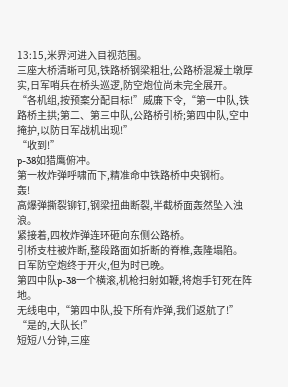13:15,米界河进入目视范围。
三座大桥清晰可见,铁路桥钢梁粗壮,公路桥混凝土墩厚实,日军哨兵在桥头巡逻,防空炮位尚未完全展开。
“各机组,按预案分配目标!”威廉下令,“第一中队,铁路桥主拱;第二、第三中队,公路桥引桥;第四中队,空中掩护,以防日军战机出现!”
“收到!”
p-38如猎鹰俯冲。
第一枚炸弹呼啸而下,精准命中铁路桥中央钢桁。
轰!
高爆弹撕裂铆钉,钢梁扭曲断裂,半截桥面轰然坠入浊浪。
紧接着,四枚炸弹连环砸向东侧公路桥。
引桥支柱被炸断,整段路面如折断的脊椎,轰隆塌陷。
日军防空炮终于开火,但为时已晚。
第四中队p-38一个横滚,机枪扫射如鞭,将炮手钉死在阵地。
无线电中,“第四中队,投下所有炸弹,我们返航了!”
“是的,大队长!”
短短八分钟,三座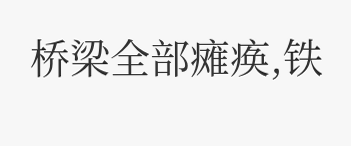桥梁全部瘫痪,铁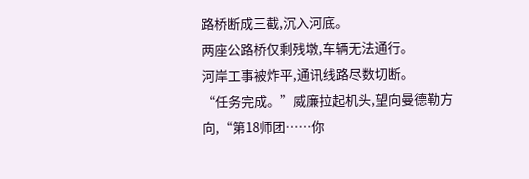路桥断成三截,沉入河底。
两座公路桥仅剩残墩,车辆无法通行。
河岸工事被炸平,通讯线路尽数切断。
“任务完成。”威廉拉起机头,望向曼德勒方向,“第18师团……你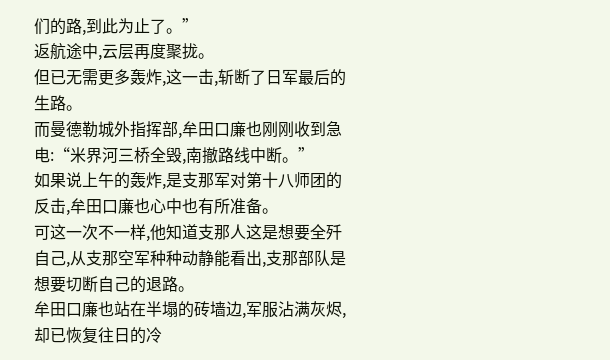们的路,到此为止了。”
返航途中,云层再度聚拢。
但已无需更多轰炸,这一击,斩断了日军最后的生路。
而曼德勒城外指挥部,牟田口廉也刚刚收到急电:“米界河三桥全毁,南撤路线中断。”
如果说上午的轰炸,是支那军对第十八师团的反击,牟田口廉也心中也有所准备。
可这一次不一样,他知道支那人这是想要全歼自己,从支那空军种种动静能看出,支那部队是想要切断自己的退路。
牟田口廉也站在半塌的砖墙边,军服沾满灰烬,却已恢复往日的冷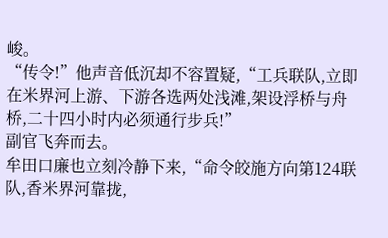峻。
“传令!”他声音低沉却不容置疑,“工兵联队,立即在米界河上游、下游各选两处浅滩,架设浮桥与舟桥,二十四小时内必须通行步兵!”
副官飞奔而去。
牟田口廉也立刻冷静下来,“命令皎施方向第124联队,香米界河靠拢,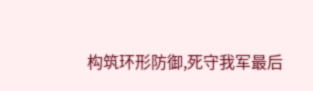构筑环形防御,死守我军最后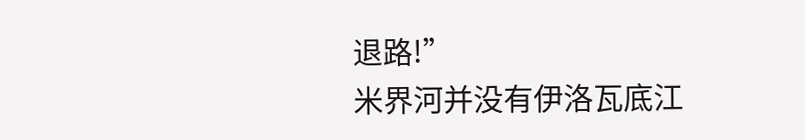退路!”
米界河并没有伊洛瓦底江